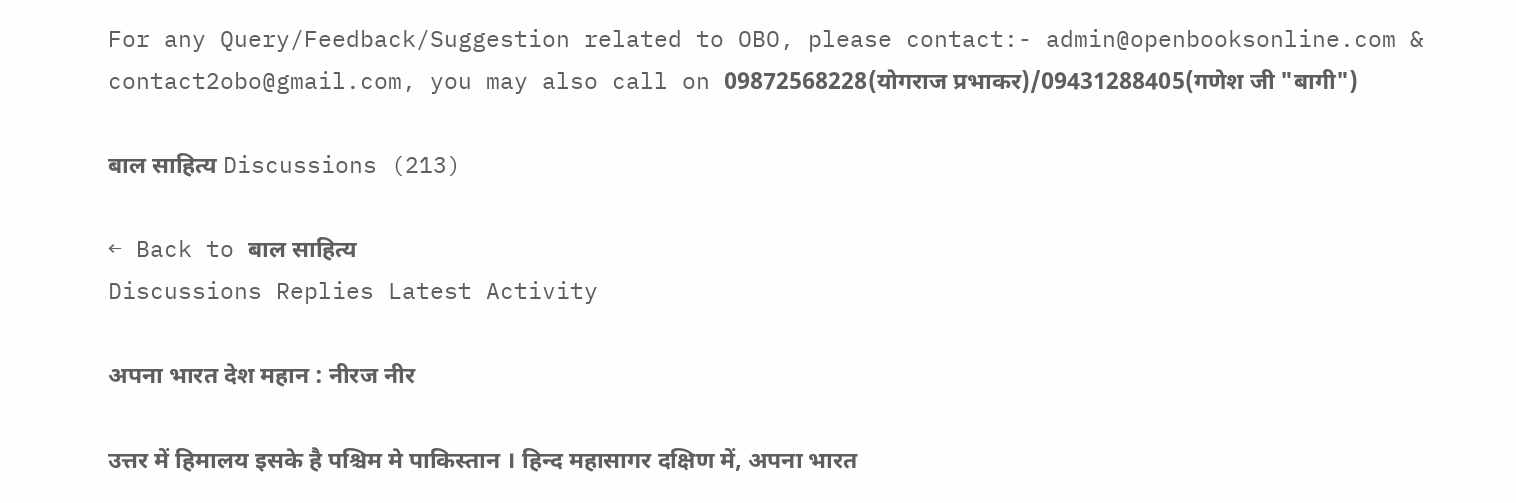For any Query/Feedback/Suggestion related to OBO, please contact:- admin@openbooksonline.com & contact2obo@gmail.com, you may also call on 09872568228(योगराज प्रभाकर)/09431288405(गणेश जी "बागी")

बाल साहित्य Discussions (213)

← Back to बाल साहित्य
Discussions Replies Latest Activity

अपना भारत देश महान : नीरज नीर

उत्तर में हिमालय इसके है पश्चिम मे पाकिस्तान । हिन्द महासागर दक्षिण में, अपना भारत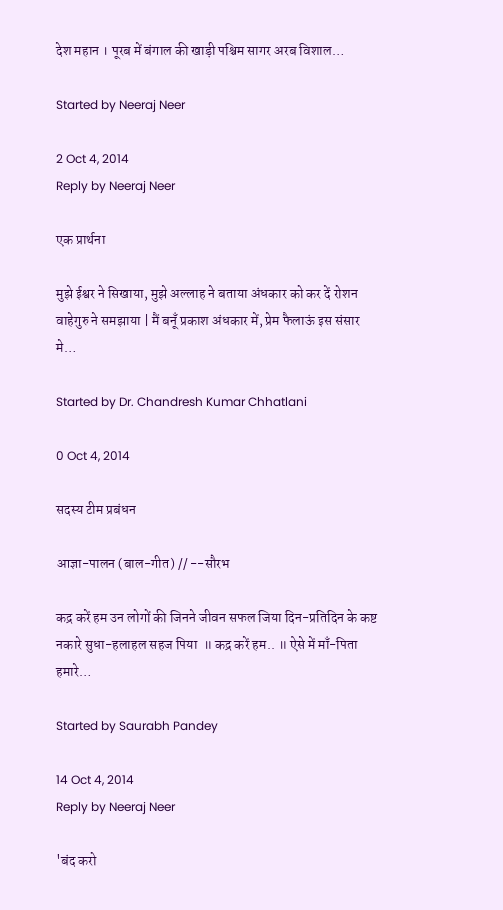देश महान । पूरब में बंगाल की खाड़ी पश्चिम सागर अरब विशाल…

Started by Neeraj Neer

2 Oct 4, 2014
Reply by Neeraj Neer

एक प्रार्थना

मुझे ईश्वर ने सिखाया, मुझे अल्लाह ने बताया अंधकार को कर दें रोशन वाहेगुरु ने समझाया | मैं बनूँ प्रकाश अंधकार में, प्रेम फैलाऊं इस संसार मे…

Started by Dr. Chandresh Kumar Chhatlani

0 Oct 4, 2014

सदस्य टीम प्रबंधन

आज्ञा-पालन (बाल-गीत) // --सौरभ

कद्र करें हम उन लोगों की जिनने जीवन सफल जिया दिन-प्रतिदिन के कष्ट नकारे सुधा-हलाहल सहज पिया  ॥ कद्र करें हम.. ॥ ऐसे में माँ-पिता हमारे…

Started by Saurabh Pandey

14 Oct 4, 2014
Reply by Neeraj Neer

'बंद करो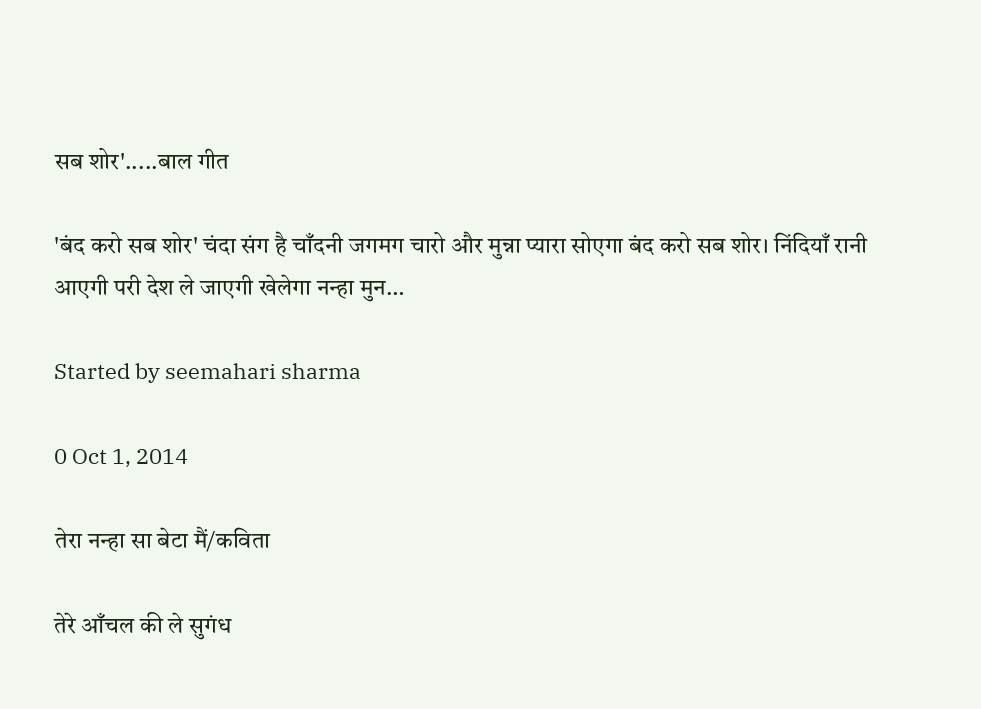सब शोर'.....बाल गीत

'बंद करो सब शोर' चंदा संग है चाँदनी जगमग चारो और मुन्ना प्यारा सोएगा बंद करो सब शोर। निंदियाँ रानी आएगी परी देश ले जाएगी खेलेगा नन्हा मुन…

Started by seemahari sharma

0 Oct 1, 2014

तेरा नन्हा सा बेटा मैं/कविता

तेरे आँचल की ले सुगंध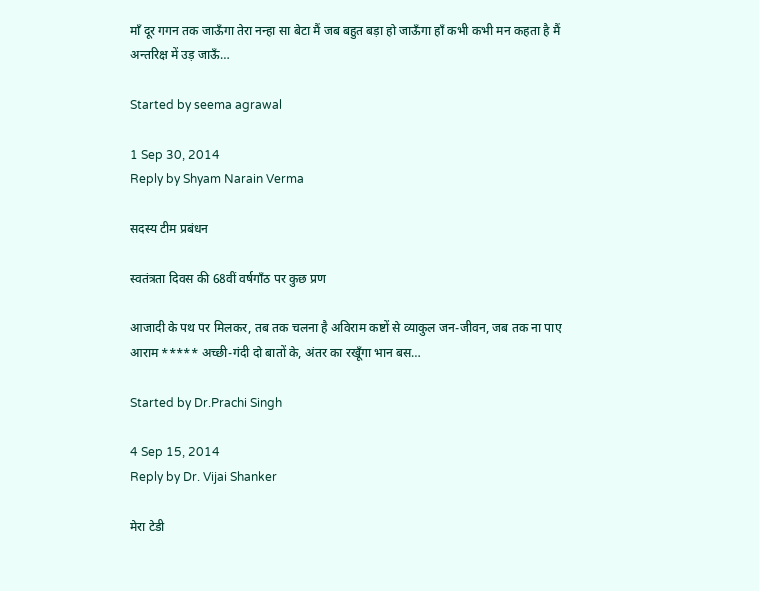माँ दूर गगन तक जाऊँगा तेरा नन्हा सा बेटा मैं जब बहुत बड़ा हो जाऊँगा हाँ कभी कभी मन कहता है मैं अन्तरिक्ष में उड़ जाऊँ…

Started by seema agrawal

1 Sep 30, 2014
Reply by Shyam Narain Verma

सदस्य टीम प्रबंधन

स्वतंत्रता दिवस की 68वीं वर्षगाँठ पर कुछ प्रण

आजादी के पथ पर मिलकर, तब तक चलना है अविराम कष्टों से व्याकुल जन-जीवन, जब तक ना पाए आराम ***** अच्छी-गंदी दो बातों के, अंतर का रखूँगा भान बस…

Started by Dr.Prachi Singh

4 Sep 15, 2014
Reply by Dr. Vijai Shanker

मेरा टेडी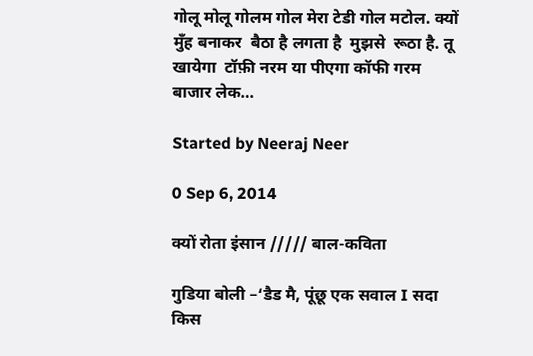गोलू मोलू गोलम गोल मेरा टेडी गोल मटोल. क्यों मुँह बनाकर  बैठा है लगता है  मुझसे  रूठा है. तू खायेगा  टॉफ़ी नरम या पीएगा कॉफी गरम   बाजार लेक…

Started by Neeraj Neer

0 Sep 6, 2014

क्यों रोता इंसान ///// बाल-कविता

गुडिया बोली –‘डैड मै, पूंछू एक सवाल I सदा किस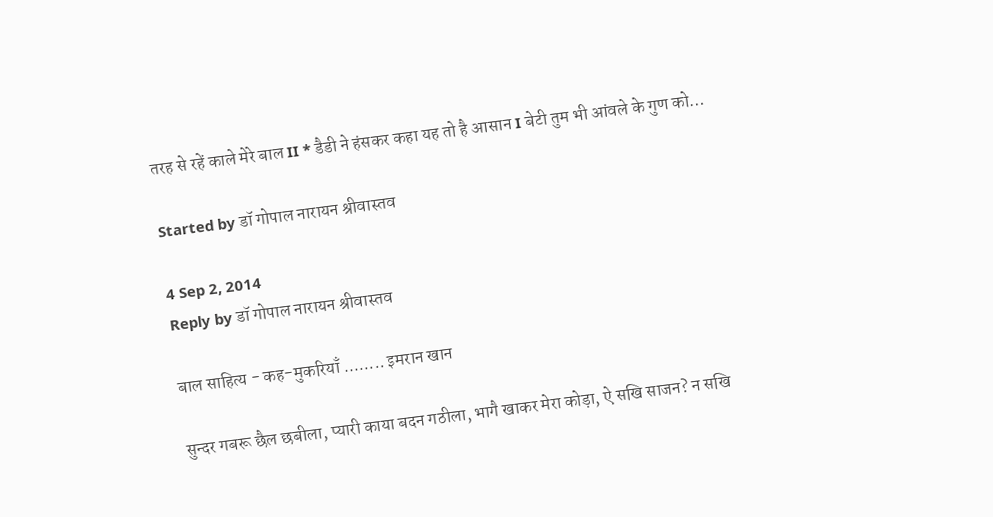तरह से रहें काले मेरे बाल II * डैडी ने हंसकर कहा यह तो है आसान I बेटी तुम भी आंवले के गुण को…

Started by डॉ गोपाल नारायन श्रीवास्तव

4 Sep 2, 2014
Reply by डॉ गोपाल नारायन श्रीवास्तव

बाल साहित्य - कह-मुकरियाँ ........ इमरान खान

सुन्दर गबरू छैल छबीला, प्यारी काया बदन गठीला, भागै खाकर मेरा कोड़ा, ऐ सखि साजन? न सखि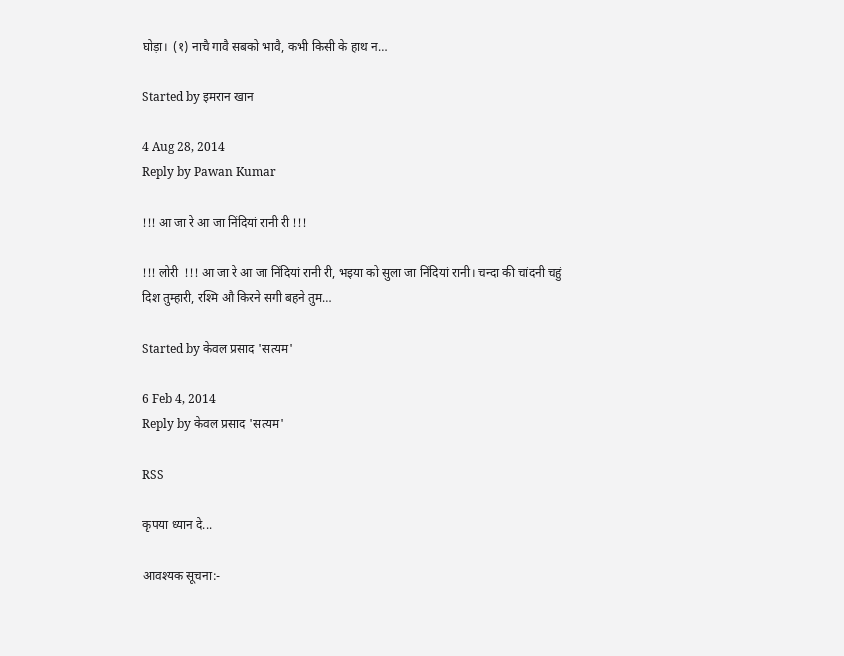घोड़ा।  (१) नाचै गावै सबको भावै, कभी किसी के हाथ न…

Started by इमरान खान

4 Aug 28, 2014
Reply by Pawan Kumar

!!! आ जा रे आ जा निंदियां रानी री !!!

!!! लोरी  !!! आ जा रे आ जा निंदियां रानी री, भइया को सुला जा निंदियां रानी। चन्दा की चांदनी चहुं दिश तुम्हारी, रश्मि औ किरने सगी बहने तुम…

Started by केवल प्रसाद 'सत्यम'

6 Feb 4, 2014
Reply by केवल प्रसाद 'सत्यम'

RSS

कृपया ध्यान दे...

आवश्यक सूचना:-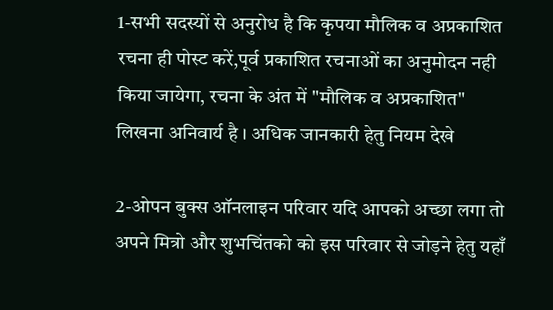1-सभी सदस्यों से अनुरोध है कि कृपया मौलिक व अप्रकाशित रचना ही पोस्ट करें,पूर्व प्रकाशित रचनाओं का अनुमोदन नही किया जायेगा, रचना के अंत में "मौलिक व अप्रकाशित" लिखना अनिवार्य है । अधिक जानकारी हेतु नियम देखे

2-ओपन बुक्स ऑनलाइन परिवार यदि आपको अच्छा लगा तो अपने मित्रो और शुभचिंतको को इस परिवार से जोड़ने हेतु यहाँ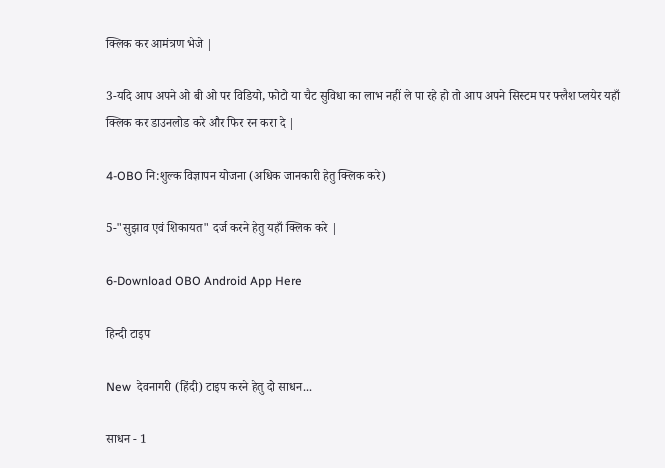क्लिक कर आमंत्रण भेजे |

3-यदि आप अपने ओ बी ओ पर विडियो, फोटो या चैट सुविधा का लाभ नहीं ले पा रहे हो तो आप अपने सिस्टम पर फ्लैश प्लयेर यहाँ क्लिक कर डाउनलोड करे और फिर रन करा दे |

4-OBO नि:शुल्क विज्ञापन योजना (अधिक जानकारी हेतु क्लिक करे)

5-"सुझाव एवं शिकायत" दर्ज करने हेतु यहाँ क्लिक करे |

6-Download OBO Android App Here

हिन्दी टाइप

New  देवनागरी (हिंदी) टाइप करने हेतु दो साधन...

साधन - 1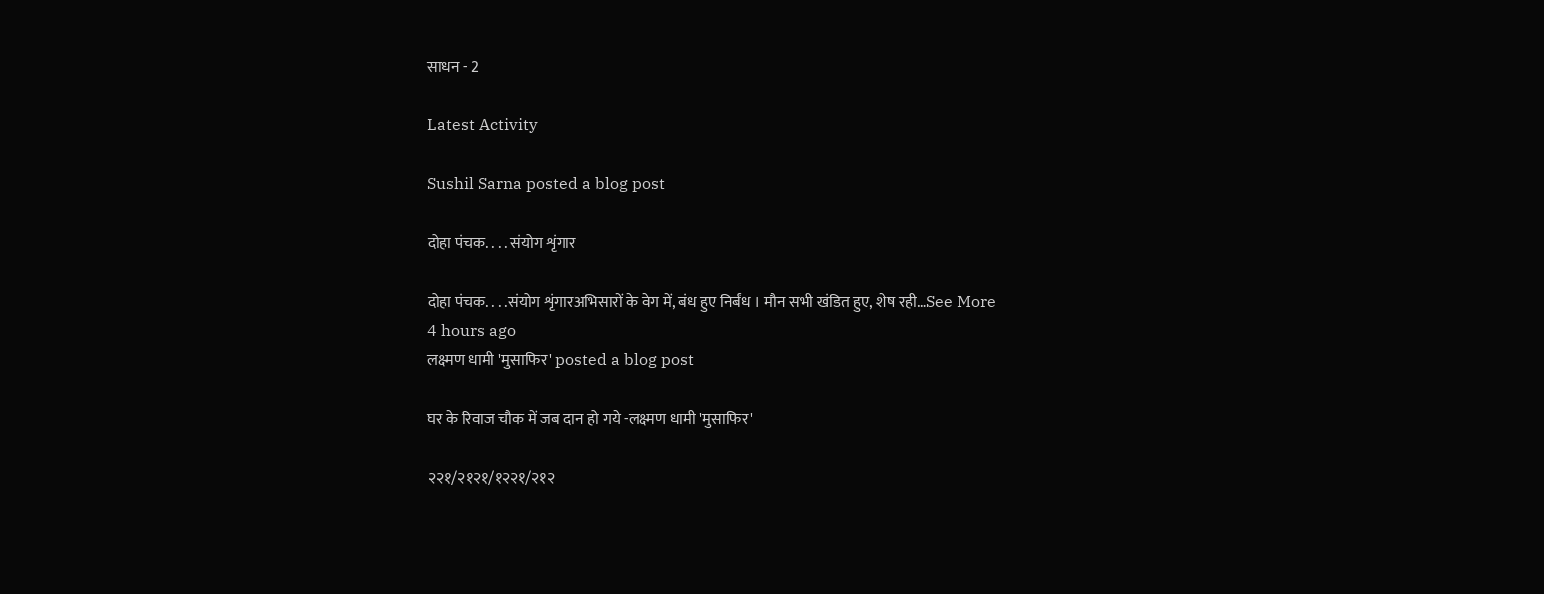साधन - 2

Latest Activity

Sushil Sarna posted a blog post

दोहा पंचक. . . . संयोग शृंगार

दोहा पंचक. . . .संयोग शृंगारअभिसारों के वेग में, बंध हुए निर्बंध । मौन सभी खंडित हुए, शेष रही…See More
4 hours ago
लक्ष्मण धामी 'मुसाफिर' posted a blog post

घर के रिवाज चौक में जब दान हो गये -लक्ष्मण धामी 'मुसाफिर'

२२१/२१२१/१२२१/२१२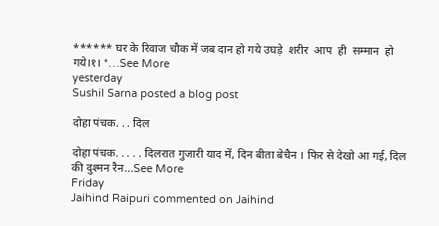****** घर के रिवाज चौक में जब दान हो गये उघड़े  शरीर  आप  ही  सम्मान  हो गये।१। *…See More
yesterday
Sushil Sarna posted a blog post

दोहा पंचक. . . दिल

दोहा पंचक. . . . . दिलरात गुजारी याद में, दिन बीता बेचैन । फिर से देखो आ गई, दिल की दुश्मन रैन…See More
Friday
Jaihind Raipuri commented on Jaihind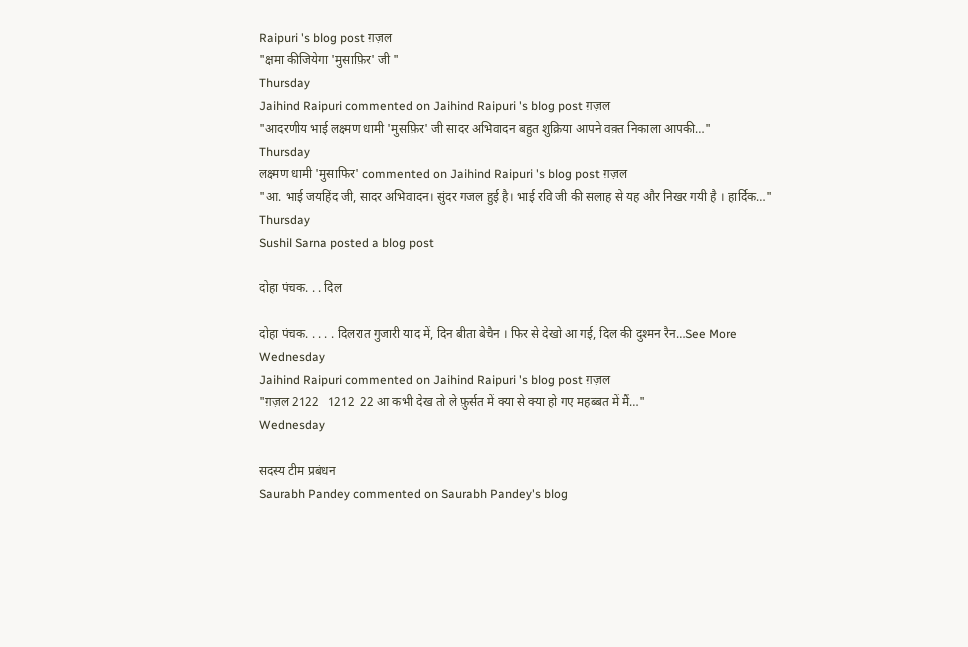Raipuri 's blog post ग़ज़ल
"क्षमा कीजियेगा 'मुसाफ़िर' जी "
Thursday
Jaihind Raipuri commented on Jaihind Raipuri 's blog post ग़ज़ल
"आदरणीय भाई लक्ष्मण धामी 'मुसफ़िर' जी सादर अभिवादन बहुत शुक्रिया आपने वक़्त निकाला आपकी…"
Thursday
लक्ष्मण धामी 'मुसाफिर' commented on Jaihind Raipuri 's blog post ग़ज़ल
"आ. भाई जयहिंद जी, सादर अभिवादन। सुंदर गजल हुई है। भाई रवि जी की सलाह से यह और निखर गयी है । हार्दिक…"
Thursday
Sushil Sarna posted a blog post

दोहा पंचक. . . दिल

दोहा पंचक. . . . . दिलरात गुजारी याद में, दिन बीता बेचैन । फिर से देखो आ गई, दिल की दुश्मन रैन…See More
Wednesday
Jaihind Raipuri commented on Jaihind Raipuri 's blog post ग़ज़ल
"ग़ज़ल 2122   1212  22 आ कभी देख तो ले फ़ुर्सत में क्या से क्या हो गए महब्बत में मैं…"
Wednesday

सदस्य टीम प्रबंधन
Saurabh Pandey commented on Saurabh Pandey's blog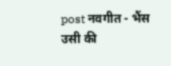post नवगीत - भैंस उसी की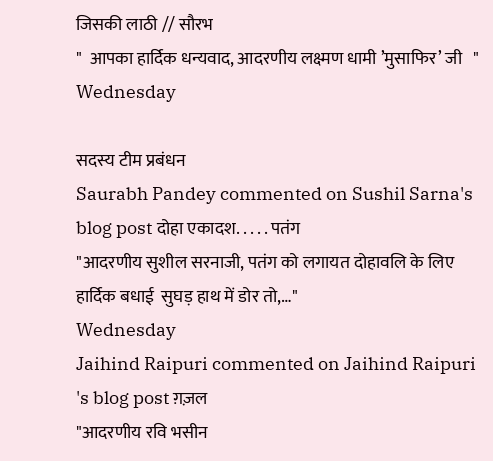जिसकी लाठी // सौरभ
"  आपका हार्दिक धन्यवाद, आदरणीय लक्ष्मण धामी ’मुसाफिर’ जी   "
Wednesday

सदस्य टीम प्रबंधन
Saurabh Pandey commented on Sushil Sarna's blog post दोहा एकादश. . . . . पतंग
"आदरणीय सुशील सरनाजी, पतंग को लगायत दोहावलि के लिए हार्दिक बधाई  सुघड़ हाथ में डोर तो,…"
Wednesday
Jaihind Raipuri commented on Jaihind Raipuri 's blog post ग़ज़ल
"आदरणीय रवि भसीन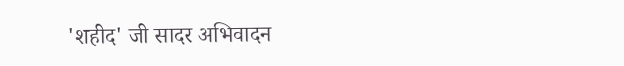'शहीद' जी सादर अभिवादन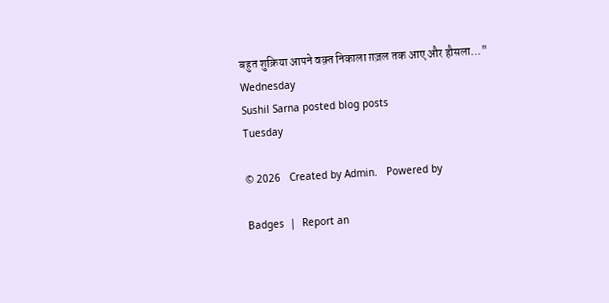बहुत शुक्रिया आपने वक़्त निकाला ग़ज़ल तक आए और हौसला…"
Wednesday
Sushil Sarna posted blog posts
Tuesday

© 2026   Created by Admin.   Powered by

Badges  |  Report an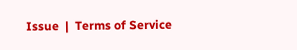Issue  |  Terms of Service